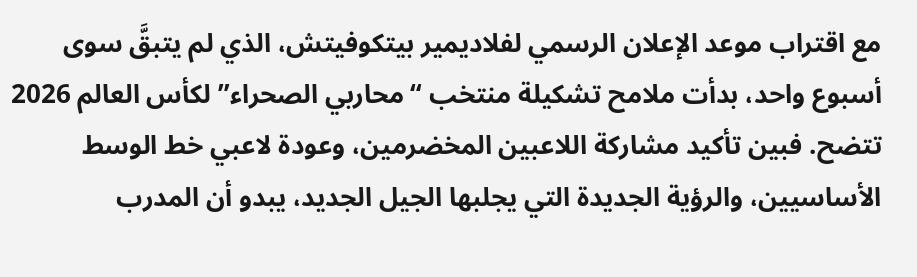مع اقتراب موعد الإعلان الرسمي لفلاديمير بيتكوفيتش، الذي لم يتبقَّ سوى أسبوع واحد، بدأت ملامح تشكيلة منتخب “محاربي الصحراء” لكأس العالم 2026 تتضح. فبين تأكيد مشاركة اللاعبين المخضرمين، وعودة لاعبي خط الوسط الأساسيين، والرؤية الجديدة التي يجلبها الجيل الجديد، يبدو أن المدرب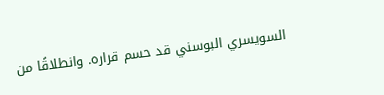السويسري البوسني قد حسم قراره. وانطلاقًا من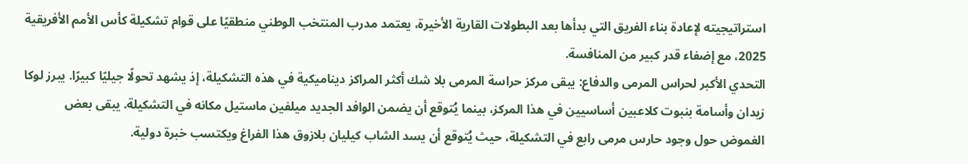استراتيجيته لإعادة بناء الفريق التي بدأها بعد البطولات القارية الأخيرة، يعتمد مدرب المنتخب الوطني منطقيًا على قوام تشكيلة كأس الأمم الأفريقية 2025، مع إضفاء قدر كبير من المنافسة.
التحدي الأكبر لحراس المرمى والدفاع: يبقى مركز حراسة المرمى بلا شك أكثر المراكز ديناميكية في هذه التشكيلة، إذ يشهد تحولًا جيليًا كبيرًا. يبرز لوكا زيدان وأسامة بنبوت كلاعبين أساسيين في هذا المركز، بينما يُتوقع أن يضمن الوافد الجديد ميلفين ماستيل مكانه في التشكيلة. يبقى بعض الغموض حول وجود حارس مرمى رابع في التشكيلة، حيث يُتوقع أن يسد الشاب كيليان بلازوق هذا الفراغ ويكتسب خبرة دولية.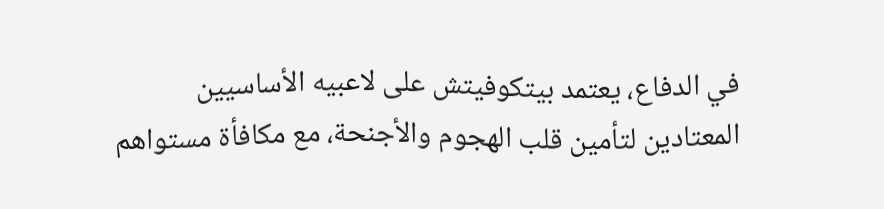في الدفاع، يعتمد بيتكوفيتش على لاعبيه الأساسيين المعتادين لتأمين قلب الهجوم والأجنحة، مع مكافأة مستواهم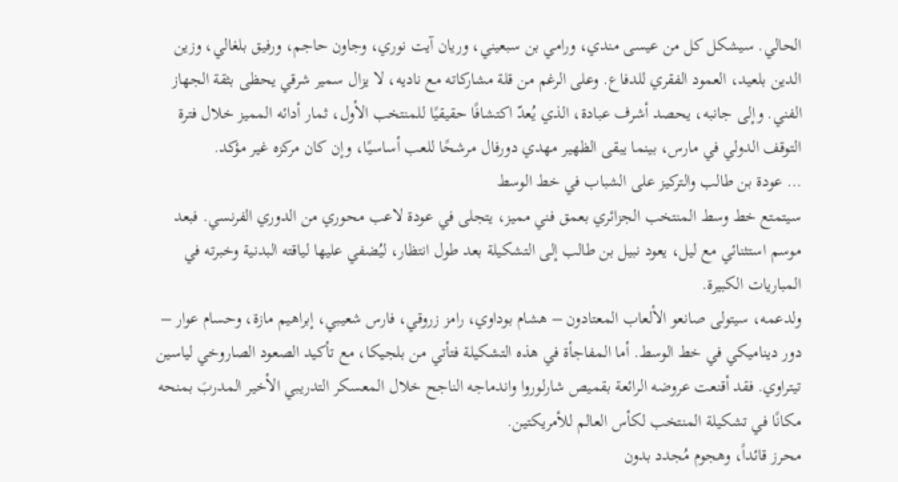الحالي. سيشكل كل من عيسى مندي، ورامي بن سبعيني، وريان آيت نوري، وجاون حاجم، ورفيق بلغالي، وزين الدين بلعيد، العمود الفقري للدفاع. وعلى الرغم من قلة مشاركاته مع ناديه، لا يزال سمير شرقي يحظى بثقة الجهاز الفني. وإلى جانبه، يحصد أشرف عبادة، الذي يُعدّ اكتشافًا حقيقيًا للمنتخب الأول، ثمار أدائه المميز خلال فترة التوقف الدولي في مارس، بينما يبقى الظهير مهدي دورفال مرشحًا للعب أساسيًا، وإن كان مركزه غير مؤكد.
… عودة بن طالب والتركيز على الشباب في خط الوسط
سيتمتع خط وسط المنتخب الجزائري بعمق فني مميز، يتجلى في عودة لاعب محوري من الدوري الفرنسي. فبعد موسم استثنائي مع ليل، يعود نبيل بن طالب إلى التشكيلة بعد طول انتظار، ليُضفي عليها لياقته البدنية وخبرته في المباريات الكبيرة.
ولدعمه، سيتولى صانعو الألعاب المعتادون – هشام بوداوي، رامز زروقي، فارس شعيبي، إبراهيم مازة، وحسام عوار – دور ديناميكي في خط الوسط. أما المفاجأة في هذه التشكيلة فتأتي من بلجيكا، مع تأكيد الصعود الصاروخي لياسين تيتراوي. فقد أقنعت عروضه الرائعة بقميص شارلوروا واندماجه الناجح خلال المعسكر التدريبي الأخير المدربَ بمنحه مكانًا في تشكيلة المنتخب لكأس العالم للأمريكتين.
محرز قائداً، وهجوم مُجدد بدون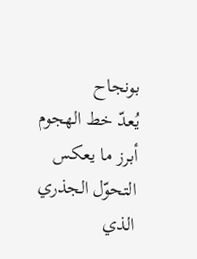بونجاح
يُعدّ خط الهجوم أبرز ما يعكس التحوّل الجذري الذي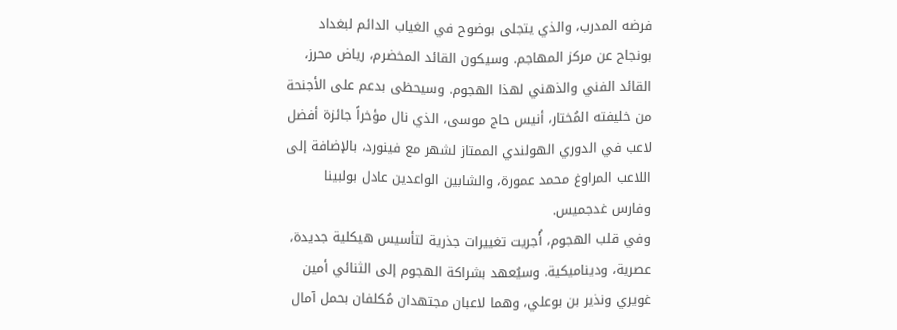فرضه المدرب، والذي يتجلى بوضوح في الغياب الدائم لبغداد بونجاح عن مركز المهاجم. وسيكون القائد المخضرم، رياض محرز، القائد الفني والذهني لهذا الهجوم. وسيحظى بدعم على الأجنحة من خليفته المُختار، أنيس حاج موسى، الذي نال مؤخراً جائزة أفضل لاعب في الدوري الهولندي الممتاز لشهر مع فينورد، بالإضافة إلى اللاعب المراوغ محمد عمورة، والشابين الواعدين عادل بولبينا وفارس غدجميس.
وفي قلب الهجوم، أُجريت تغييرات جذرية لتأسيس هيكلية جديدة، عصرية، وديناميكية. وسيُعهد بشراكة الهجوم إلى الثنائي أمين غويري ونذير بن بوعلي، وهما لاعبان مجتهدان مُكلفان بحمل آمال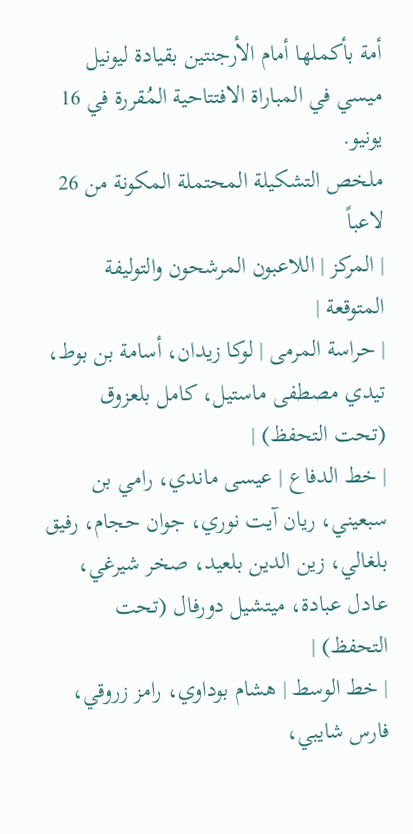أمة بأكملها أمام الأرجنتين بقيادة ليونيل ميسي في المباراة الافتتاحية المُقررة في 16 يونيو.
ملخص التشكيلة المحتملة المكونة من 26 لاعباً
| المركز | اللاعبون المرشحون والتوليفة المتوقعة |
| حراسة المرمى | لوكا زيدان، أسامة بن بوط، تيدي مصطفى ماستيل، كامل بلعزوق (تحت التحفظ) |
| خط الدفاع | عيسى ماندي، رامي بن سبعيني، ريان آيت نوري، جوان حجام، رفيق بلغالي، زين الدين بلعيد، صخر شيرغي، عادل عبادة، ميتشيل دورفال (تحت التحفظ) |
| خط الوسط | هشام بوداوي، رامز زروقي، فارس شايبي،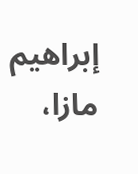إبراهيم مازا،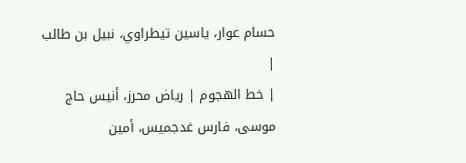حسام عوار، ياسين تيطراوي، نبيل بن طالب |
| خط الهجوم | رياض محرز، أنيس حاج موسى، فارس غدجميس، أمين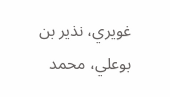غويري، نذير بن بوعلي، محمد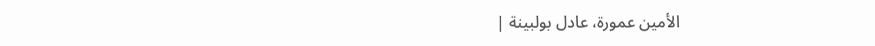الأمين عمورة، عادل بولبينة |